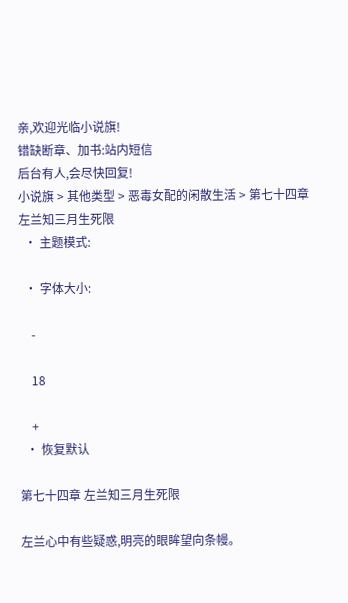亲,欢迎光临小说旗!
错缺断章、加书:站内短信
后台有人,会尽快回复!
小说旗 > 其他类型 > 恶毒女配的闲散生活 > 第七十四章 左兰知三月生死限
  • 主题模式:

  • 字体大小:

    -

    18

    +
  • 恢复默认

第七十四章 左兰知三月生死限

左兰心中有些疑惑,明亮的眼眸望向条幔。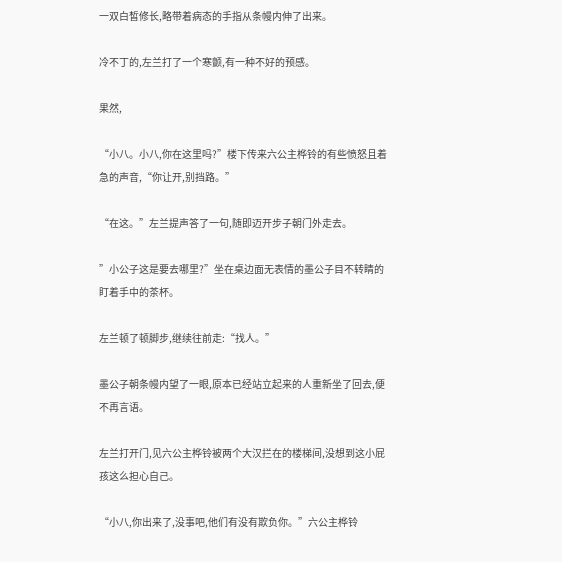一双白皙修长,略带着病态的手指从条幔内伸了出来。

冷不丁的,左兰打了一个寒颤,有一种不好的预感。

果然,

“小八。小八,你在这里吗?”楼下传来六公主桦铃的有些愤怒且着急的声音,“你让开,别挡路。”

“在这。”左兰提声答了一句,随即迈开步子朝门外走去。

”小公子这是要去哪里?”坐在桌边面无表情的墨公子目不转睛的盯着手中的茶杯。

左兰顿了顿脚步,继续往前走:“找人。”

墨公子朝条幔内望了一眼,原本已经站立起来的人重新坐了回去,便不再言语。

左兰打开门,见六公主桦铃被两个大汉拦在的楼梯间,没想到这小屁孩这么担心自己。

“小八,你出来了,没事吧,他们有没有欺负你。”六公主桦铃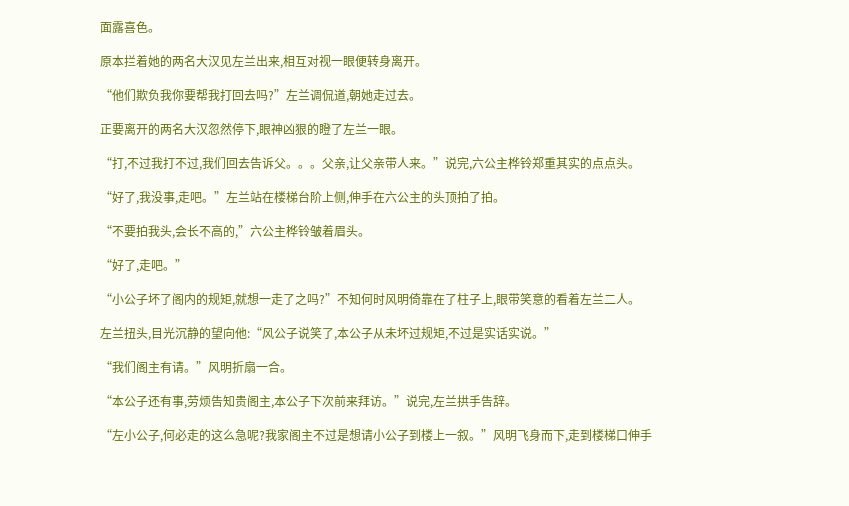面露喜色。

原本拦着她的两名大汉见左兰出来,相互对视一眼便转身离开。

“他们欺负我你要帮我打回去吗?”左兰调侃道,朝她走过去。

正要离开的两名大汉忽然停下,眼神凶狠的瞪了左兰一眼。

“打,不过我打不过,我们回去告诉父。。。父亲,让父亲带人来。”说完,六公主桦铃郑重其实的点点头。

“好了,我没事,走吧。”左兰站在楼梯台阶上侧,伸手在六公主的头顶拍了拍。

“不要拍我头,会长不高的,”六公主桦铃皱着眉头。

“好了,走吧。”

“小公子坏了阁内的规矩,就想一走了之吗?”不知何时风明倚靠在了柱子上,眼带笑意的看着左兰二人。

左兰扭头,目光沉静的望向他:“风公子说笑了,本公子从未坏过规矩,不过是实话实说。”

“我们阁主有请。”风明折扇一合。

“本公子还有事,劳烦告知贵阁主,本公子下次前来拜访。”说完,左兰拱手告辞。

“左小公子,何必走的这么急呢?我家阁主不过是想请小公子到楼上一叙。”风明飞身而下,走到楼梯口伸手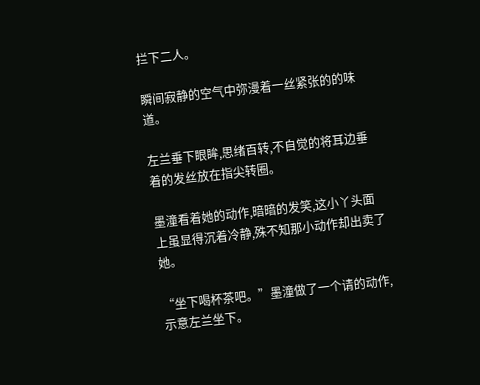拦下二人。

瞬间寂静的空气中弥漫着一丝紧张的的味道。

左兰垂下眼眸,思绪百转,不自觉的将耳边垂着的发丝放在指尖转圈。

墨潼看着她的动作,暗暗的发笑,这小丫头面上虽显得沉着冷静,殊不知那小动作却出卖了她。

“坐下喝杯茶吧。”墨潼做了一个请的动作,示意左兰坐下。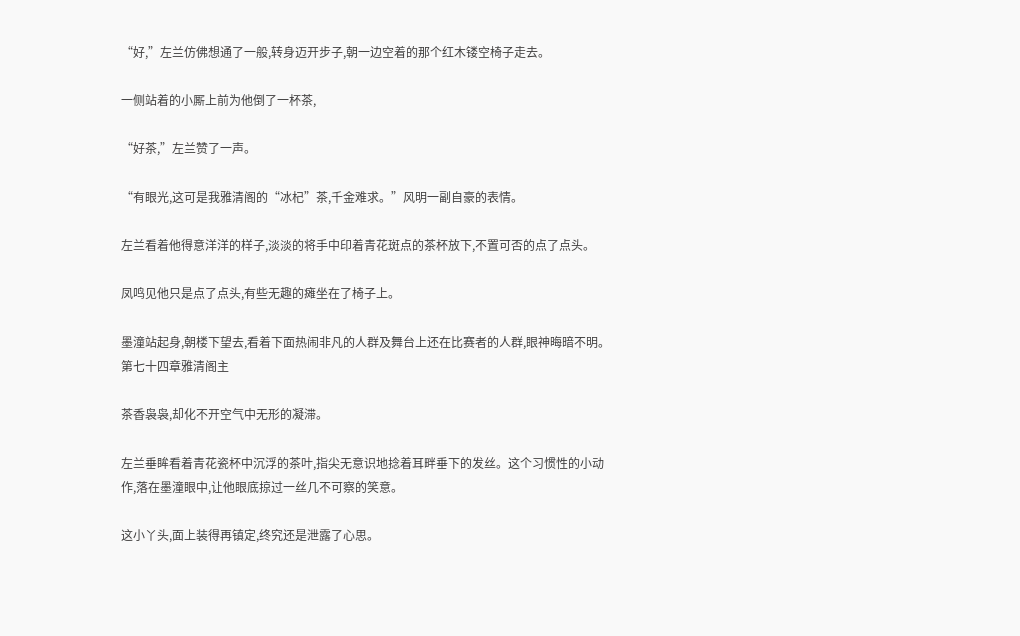“好,”左兰仿佛想通了一般,转身迈开步子,朝一边空着的那个红木镂空椅子走去。

一侧站着的小厮上前为他倒了一杯茶,

“好茶,”左兰赞了一声。

“有眼光,这可是我雅清阁的“冰杞”茶,千金难求。”风明一副自豪的表情。

左兰看着他得意洋洋的样子,淡淡的将手中印着青花斑点的茶杯放下,不置可否的点了点头。

凤鸣见他只是点了点头,有些无趣的瘫坐在了椅子上。

墨潼站起身,朝楼下望去,看着下面热闹非凡的人群及舞台上还在比赛者的人群,眼神晦暗不明。第七十四章雅清阁主

茶香袅袅,却化不开空气中无形的凝滞。

左兰垂眸看着青花瓷杯中沉浮的茶叶,指尖无意识地捻着耳畔垂下的发丝。这个习惯性的小动作,落在墨潼眼中,让他眼底掠过一丝几不可察的笑意。

这小丫头,面上装得再镇定,终究还是泄露了心思。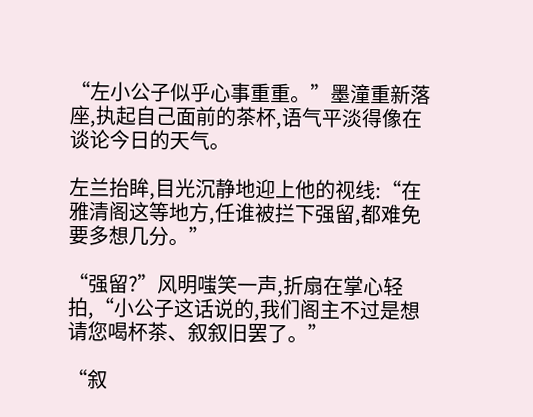“左小公子似乎心事重重。”墨潼重新落座,执起自己面前的茶杯,语气平淡得像在谈论今日的天气。

左兰抬眸,目光沉静地迎上他的视线:“在雅清阁这等地方,任谁被拦下强留,都难免要多想几分。”

“强留?”风明嗤笑一声,折扇在掌心轻拍,“小公子这话说的,我们阁主不过是想请您喝杯茶、叙叙旧罢了。”

“叙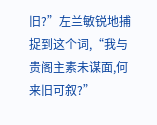旧?”左兰敏锐地捕捉到这个词,“我与贵阁主素未谋面,何来旧可叙?”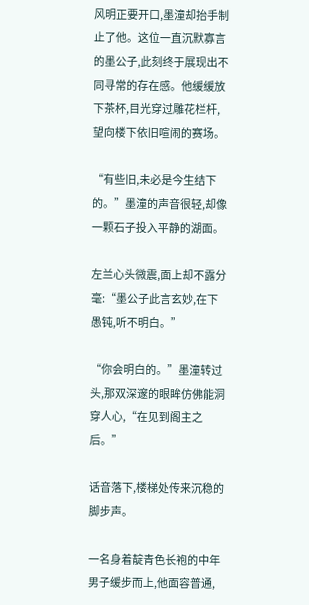风明正要开口,墨潼却抬手制止了他。这位一直沉默寡言的墨公子,此刻终于展现出不同寻常的存在感。他缓缓放下茶杯,目光穿过雕花栏杆,望向楼下依旧喧闹的赛场。

“有些旧,未必是今生结下的。”墨潼的声音很轻,却像一颗石子投入平静的湖面。

左兰心头微震,面上却不露分毫:“墨公子此言玄妙,在下愚钝,听不明白。”

“你会明白的。”墨潼转过头,那双深邃的眼眸仿佛能洞穿人心,“在见到阁主之后。”

话音落下,楼梯处传来沉稳的脚步声。

一名身着靛青色长袍的中年男子缓步而上,他面容普通,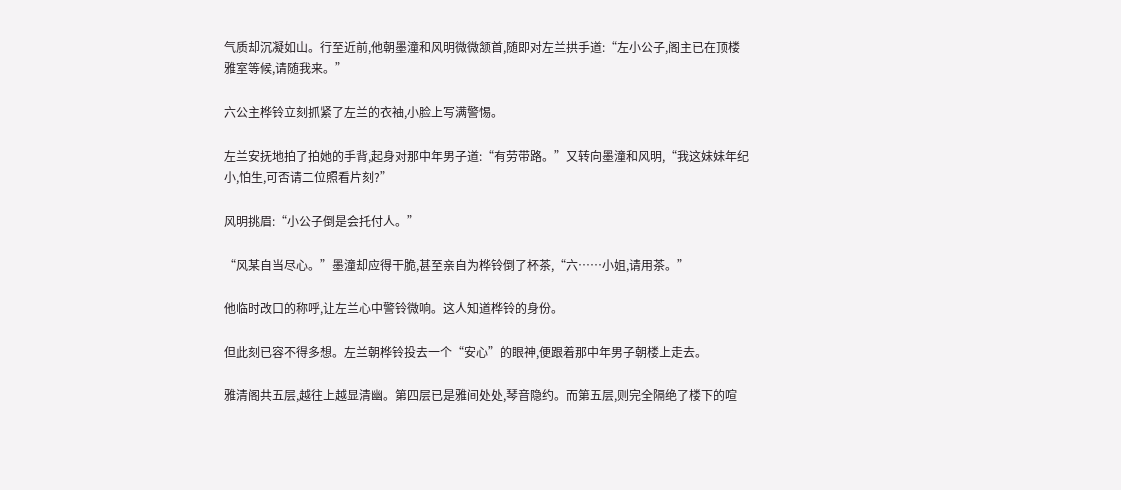气质却沉凝如山。行至近前,他朝墨潼和风明微微颔首,随即对左兰拱手道:“左小公子,阁主已在顶楼雅室等候,请随我来。”

六公主桦铃立刻抓紧了左兰的衣袖,小脸上写满警惕。

左兰安抚地拍了拍她的手背,起身对那中年男子道:“有劳带路。”又转向墨潼和风明,“我这妹妹年纪小,怕生,可否请二位照看片刻?”

风明挑眉:“小公子倒是会托付人。”

“风某自当尽心。”墨潼却应得干脆,甚至亲自为桦铃倒了杯茶,“六……小姐,请用茶。”

他临时改口的称呼,让左兰心中警铃微响。这人知道桦铃的身份。

但此刻已容不得多想。左兰朝桦铃投去一个“安心”的眼神,便跟着那中年男子朝楼上走去。

雅清阁共五层,越往上越显清幽。第四层已是雅间处处,琴音隐约。而第五层,则完全隔绝了楼下的喧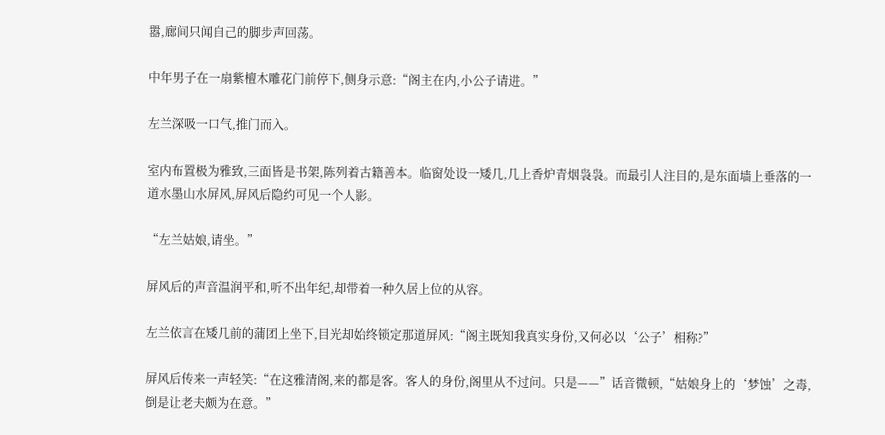嚣,廊间只闻自己的脚步声回荡。

中年男子在一扇紫檀木雕花门前停下,侧身示意:“阁主在内,小公子请进。”

左兰深吸一口气,推门而入。

室内布置极为雅致,三面皆是书架,陈列着古籍善本。临窗处设一矮几,几上香炉青烟袅袅。而最引人注目的,是东面墙上垂落的一道水墨山水屏风,屏风后隐约可见一个人影。

“左兰姑娘,请坐。”

屏风后的声音温润平和,听不出年纪,却带着一种久居上位的从容。

左兰依言在矮几前的蒲团上坐下,目光却始终锁定那道屏风:“阁主既知我真实身份,又何必以‘公子’相称?”

屏风后传来一声轻笑:“在这雅清阁,来的都是客。客人的身份,阁里从不过问。只是——”话音微顿,“姑娘身上的‘梦蚀’之毒,倒是让老夫颇为在意。”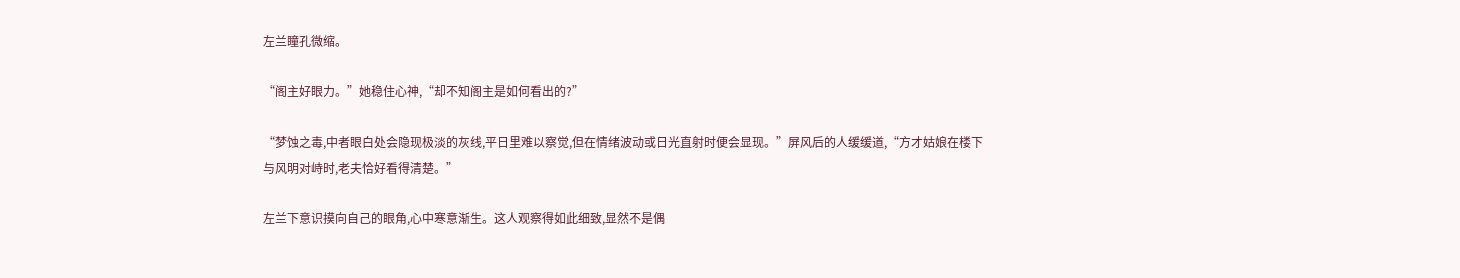左兰瞳孔微缩。

“阁主好眼力。”她稳住心神,“却不知阁主是如何看出的?”

“梦蚀之毒,中者眼白处会隐现极淡的灰线,平日里难以察觉,但在情绪波动或日光直射时便会显现。”屏风后的人缓缓道,“方才姑娘在楼下与风明对峙时,老夫恰好看得清楚。”

左兰下意识摸向自己的眼角,心中寒意渐生。这人观察得如此细致,显然不是偶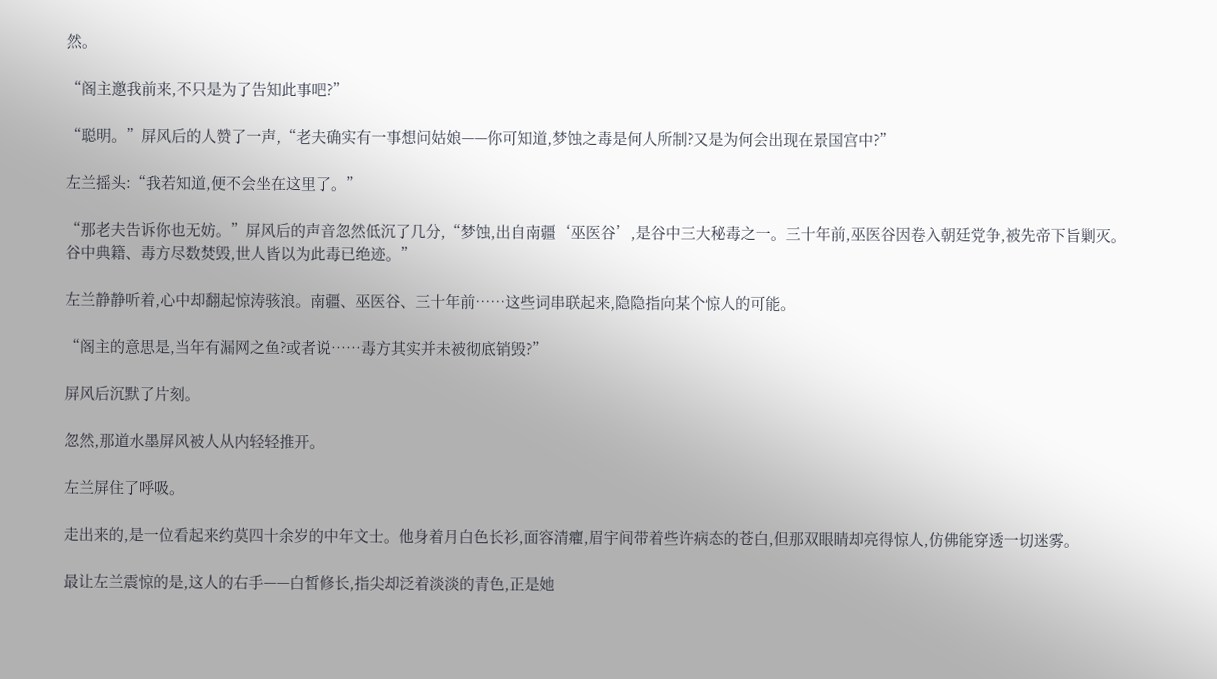然。

“阁主邀我前来,不只是为了告知此事吧?”

“聪明。”屏风后的人赞了一声,“老夫确实有一事想问姑娘——你可知道,梦蚀之毒是何人所制?又是为何会出现在景国宫中?”

左兰摇头:“我若知道,便不会坐在这里了。”

“那老夫告诉你也无妨。”屏风后的声音忽然低沉了几分,“梦蚀,出自南疆‘巫医谷’,是谷中三大秘毒之一。三十年前,巫医谷因卷入朝廷党争,被先帝下旨剿灭。谷中典籍、毒方尽数焚毁,世人皆以为此毒已绝迹。”

左兰静静听着,心中却翻起惊涛骇浪。南疆、巫医谷、三十年前……这些词串联起来,隐隐指向某个惊人的可能。

“阁主的意思是,当年有漏网之鱼?或者说……毒方其实并未被彻底销毁?”

屏风后沉默了片刻。

忽然,那道水墨屏风被人从内轻轻推开。

左兰屏住了呼吸。

走出来的,是一位看起来约莫四十余岁的中年文士。他身着月白色长衫,面容清癯,眉宇间带着些许病态的苍白,但那双眼睛却亮得惊人,仿佛能穿透一切迷雾。

最让左兰震惊的是,这人的右手——白皙修长,指尖却泛着淡淡的青色,正是她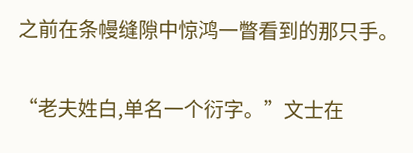之前在条幔缝隙中惊鸿一瞥看到的那只手。

“老夫姓白,单名一个衍字。”文士在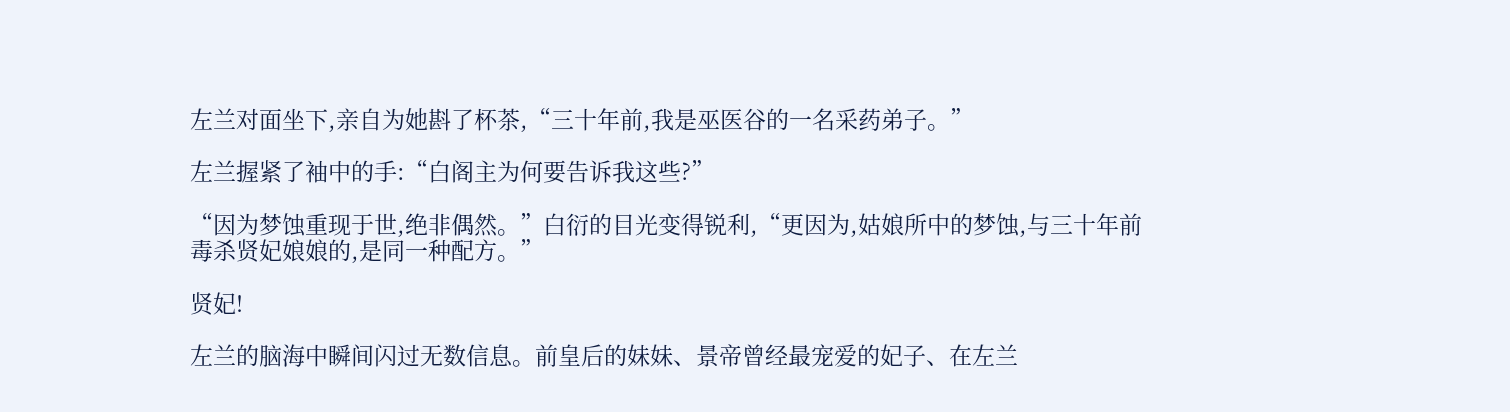左兰对面坐下,亲自为她斟了杯茶,“三十年前,我是巫医谷的一名采药弟子。”

左兰握紧了袖中的手:“白阁主为何要告诉我这些?”

“因为梦蚀重现于世,绝非偶然。”白衍的目光变得锐利,“更因为,姑娘所中的梦蚀,与三十年前毒杀贤妃娘娘的,是同一种配方。”

贤妃!

左兰的脑海中瞬间闪过无数信息。前皇后的妹妹、景帝曾经最宠爱的妃子、在左兰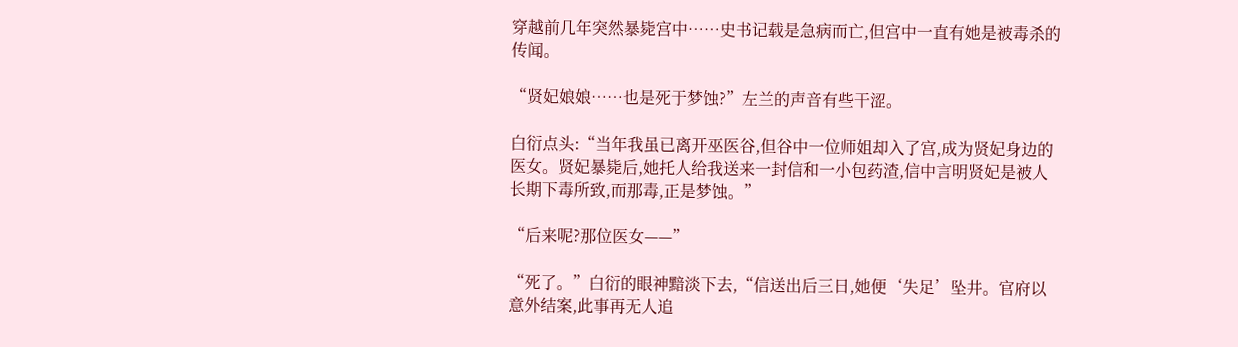穿越前几年突然暴毙宫中……史书记载是急病而亡,但宫中一直有她是被毒杀的传闻。

“贤妃娘娘……也是死于梦蚀?”左兰的声音有些干涩。

白衍点头:“当年我虽已离开巫医谷,但谷中一位师姐却入了宫,成为贤妃身边的医女。贤妃暴毙后,她托人给我送来一封信和一小包药渣,信中言明贤妃是被人长期下毒所致,而那毒,正是梦蚀。”

“后来呢?那位医女——”

“死了。”白衍的眼神黯淡下去,“信送出后三日,她便‘失足’坠井。官府以意外结案,此事再无人追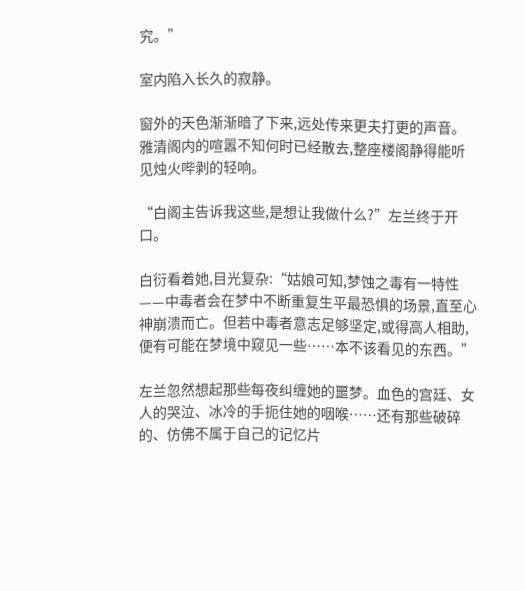究。”

室内陷入长久的寂静。

窗外的天色渐渐暗了下来,远处传来更夫打更的声音。雅清阁内的喧嚣不知何时已经散去,整座楼阁静得能听见烛火哔剥的轻响。

“白阁主告诉我这些,是想让我做什么?”左兰终于开口。

白衍看着她,目光复杂:“姑娘可知,梦蚀之毒有一特性——中毒者会在梦中不断重复生平最恐惧的场景,直至心神崩溃而亡。但若中毒者意志足够坚定,或得高人相助,便有可能在梦境中窥见一些……本不该看见的东西。”

左兰忽然想起那些每夜纠缠她的噩梦。血色的宫廷、女人的哭泣、冰冷的手扼住她的咽喉……还有那些破碎的、仿佛不属于自己的记忆片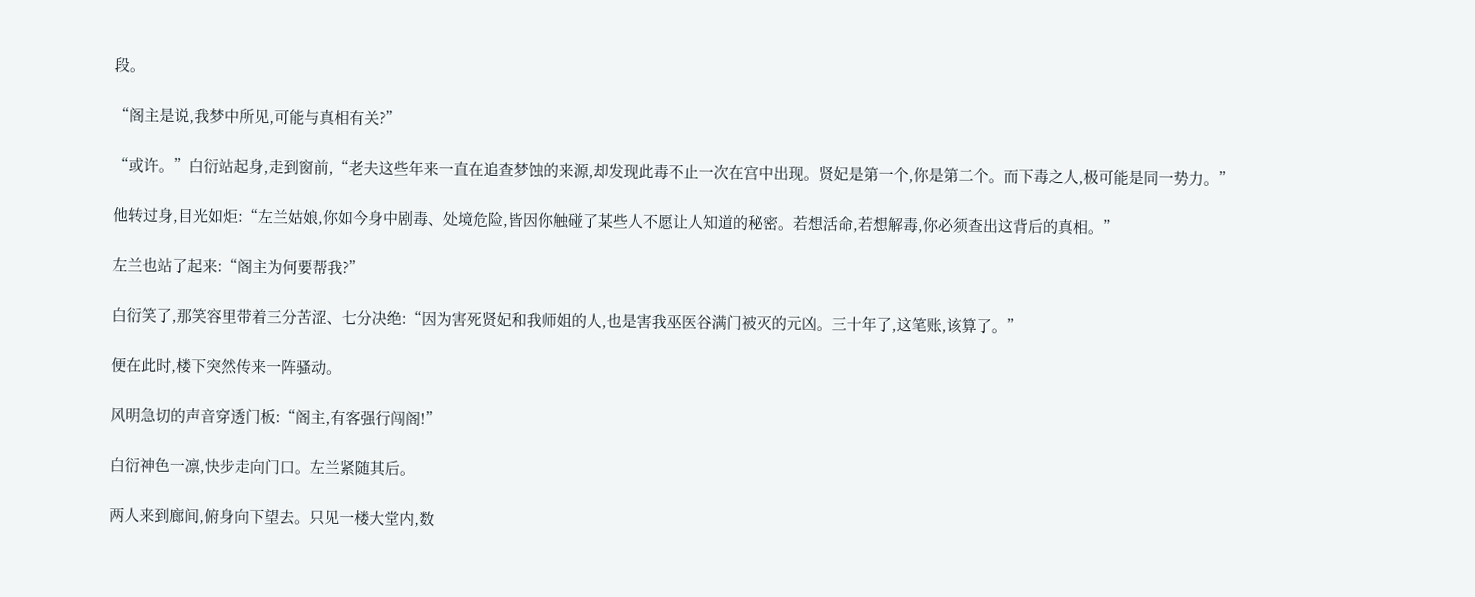段。

“阁主是说,我梦中所见,可能与真相有关?”

“或许。”白衍站起身,走到窗前,“老夫这些年来一直在追查梦蚀的来源,却发现此毒不止一次在宫中出现。贤妃是第一个,你是第二个。而下毒之人,极可能是同一势力。”

他转过身,目光如炬:“左兰姑娘,你如今身中剧毒、处境危险,皆因你触碰了某些人不愿让人知道的秘密。若想活命,若想解毒,你必须查出这背后的真相。”

左兰也站了起来:“阁主为何要帮我?”

白衍笑了,那笑容里带着三分苦涩、七分决绝:“因为害死贤妃和我师姐的人,也是害我巫医谷满门被灭的元凶。三十年了,这笔账,该算了。”

便在此时,楼下突然传来一阵骚动。

风明急切的声音穿透门板:“阁主,有客强行闯阁!”

白衍神色一凛,快步走向门口。左兰紧随其后。

两人来到廊间,俯身向下望去。只见一楼大堂内,数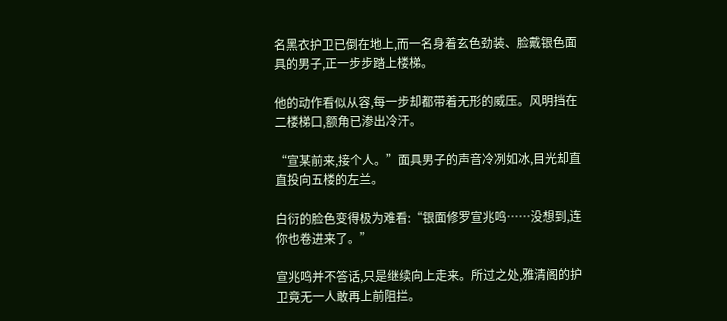名黑衣护卫已倒在地上,而一名身着玄色劲装、脸戴银色面具的男子,正一步步踏上楼梯。

他的动作看似从容,每一步却都带着无形的威压。风明挡在二楼梯口,额角已渗出冷汗。

“宣某前来,接个人。”面具男子的声音冷冽如冰,目光却直直投向五楼的左兰。

白衍的脸色变得极为难看:“银面修罗宣兆鸣……没想到,连你也卷进来了。”

宣兆鸣并不答话,只是继续向上走来。所过之处,雅清阁的护卫竟无一人敢再上前阻拦。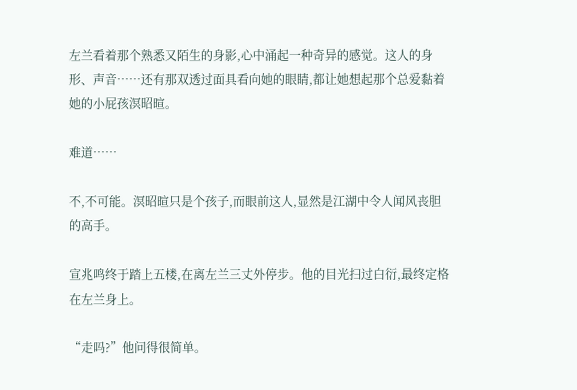左兰看着那个熟悉又陌生的身影,心中涌起一种奇异的感觉。这人的身形、声音……还有那双透过面具看向她的眼睛,都让她想起那个总爱黏着她的小屁孩溟昭暄。

难道……

不,不可能。溟昭暄只是个孩子,而眼前这人,显然是江湖中令人闻风丧胆的高手。

宣兆鸣终于踏上五楼,在离左兰三丈外停步。他的目光扫过白衍,最终定格在左兰身上。

“走吗?”他问得很简单。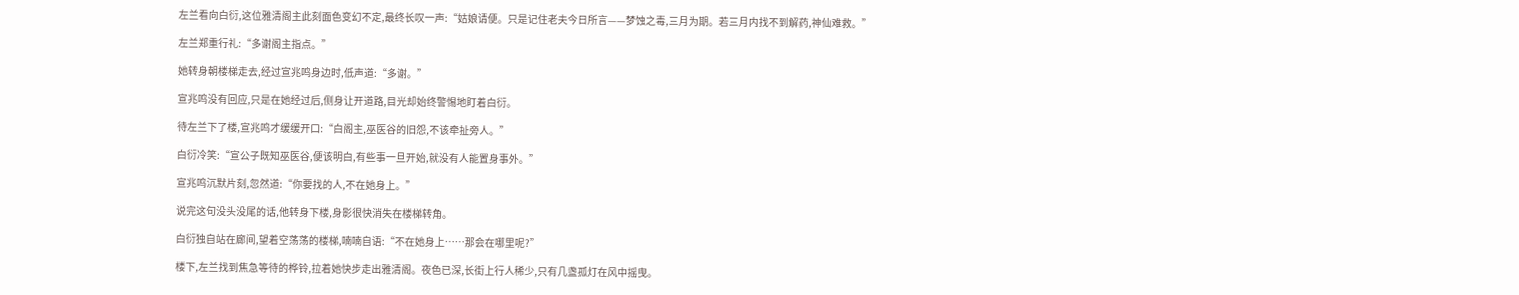左兰看向白衍,这位雅清阁主此刻面色变幻不定,最终长叹一声:“姑娘请便。只是记住老夫今日所言——梦蚀之毒,三月为期。若三月内找不到解药,神仙难救。”

左兰郑重行礼:“多谢阁主指点。”

她转身朝楼梯走去,经过宣兆鸣身边时,低声道:“多谢。”

宣兆鸣没有回应,只是在她经过后,侧身让开道路,目光却始终警惕地盯着白衍。

待左兰下了楼,宣兆鸣才缓缓开口:“白阁主,巫医谷的旧怨,不该牵扯旁人。”

白衍冷笑:“宣公子既知巫医谷,便该明白,有些事一旦开始,就没有人能置身事外。”

宣兆鸣沉默片刻,忽然道:“你要找的人,不在她身上。”

说完这句没头没尾的话,他转身下楼,身影很快消失在楼梯转角。

白衍独自站在廊间,望着空荡荡的楼梯,喃喃自语:“不在她身上……那会在哪里呢?”

楼下,左兰找到焦急等待的桦铃,拉着她快步走出雅清阁。夜色已深,长街上行人稀少,只有几盏孤灯在风中摇曳。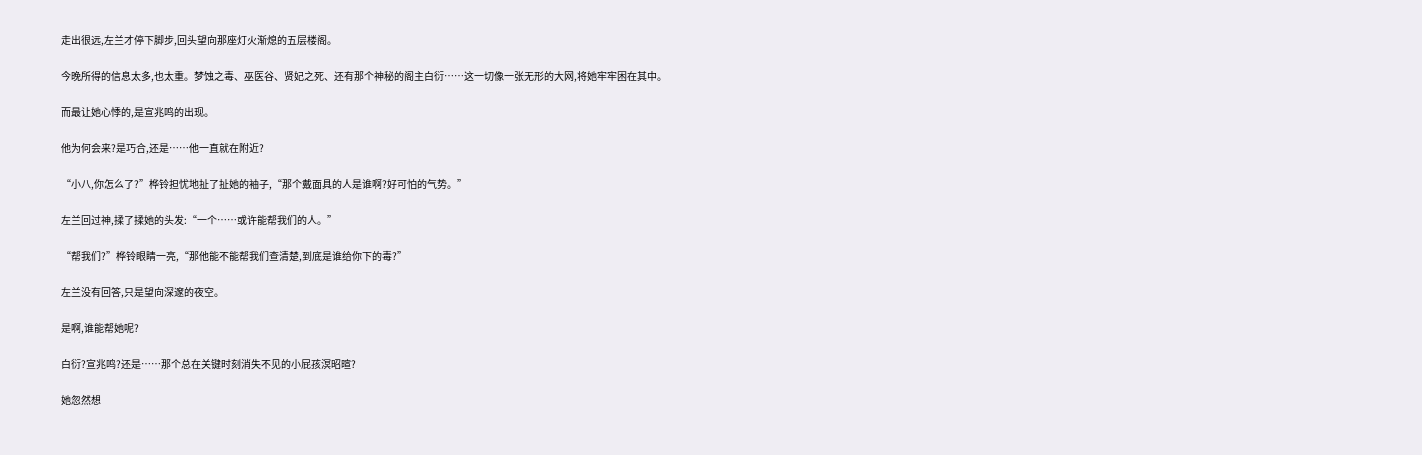走出很远,左兰才停下脚步,回头望向那座灯火渐熄的五层楼阁。

今晚所得的信息太多,也太重。梦蚀之毒、巫医谷、贤妃之死、还有那个神秘的阁主白衍……这一切像一张无形的大网,将她牢牢困在其中。

而最让她心悸的,是宣兆鸣的出现。

他为何会来?是巧合,还是……他一直就在附近?

“小八,你怎么了?”桦铃担忧地扯了扯她的袖子,“那个戴面具的人是谁啊?好可怕的气势。”

左兰回过神,揉了揉她的头发:“一个……或许能帮我们的人。”

“帮我们?”桦铃眼睛一亮,“那他能不能帮我们查清楚,到底是谁给你下的毒?”

左兰没有回答,只是望向深邃的夜空。

是啊,谁能帮她呢?

白衍?宣兆鸣?还是……那个总在关键时刻消失不见的小屁孩溟昭暄?

她忽然想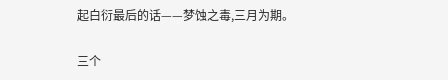起白衍最后的话——梦蚀之毒,三月为期。

三个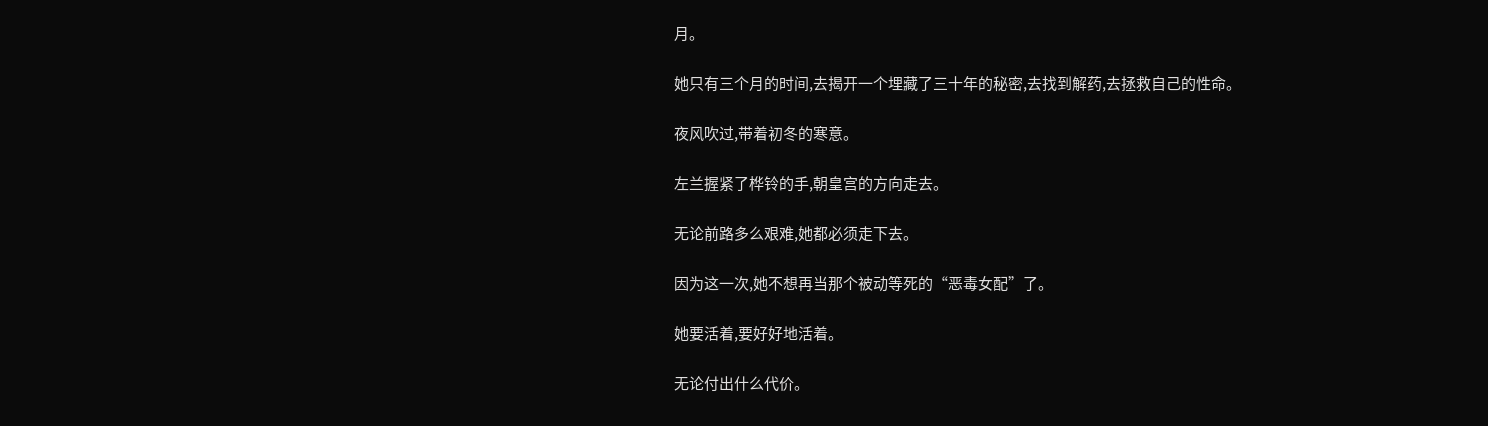月。

她只有三个月的时间,去揭开一个埋藏了三十年的秘密,去找到解药,去拯救自己的性命。

夜风吹过,带着初冬的寒意。

左兰握紧了桦铃的手,朝皇宫的方向走去。

无论前路多么艰难,她都必须走下去。

因为这一次,她不想再当那个被动等死的“恶毒女配”了。

她要活着,要好好地活着。

无论付出什么代价。